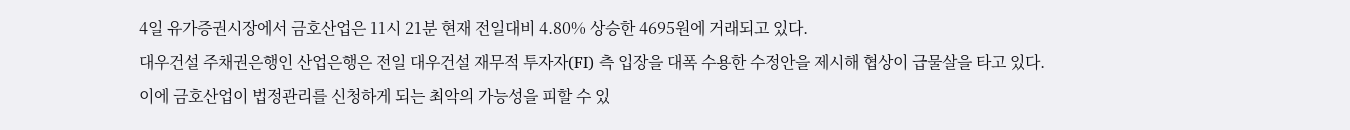4일 유가증권시장에서 금호산업은 11시 21분 현재 전일대비 4.80% 상승한 4695원에 거래되고 있다.
대우건설 주채권은행인 산업은행은 전일 대우건설 재무적 투자자(FI) 측 입장을 대폭 수용한 수정안을 제시해 협상이 급물살을 타고 있다.
이에 금호산업이 법정관리를 신청하게 되는 최악의 가능성을 피할 수 있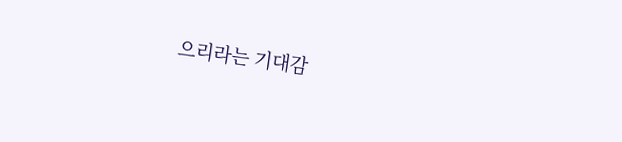으리라는 기대감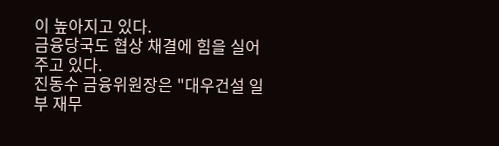이 높아지고 있다.
금융당국도 협상 채결에 힘을 실어 주고 있다.
진동수 금융위원장은 "대우건설 일부 재무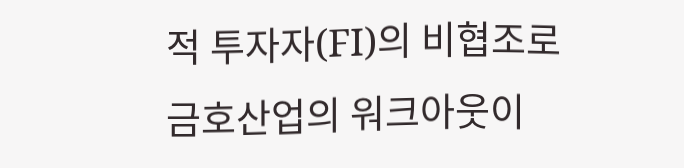적 투자자(FI)의 비협조로 금호산업의 워크아웃이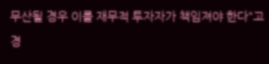무산될 경우 이를 재무적 투자자가 책임져야 한다"고 경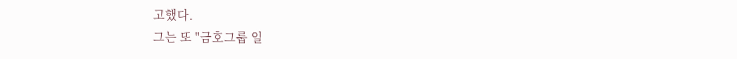고했다.
그는 또 "금호그룹 일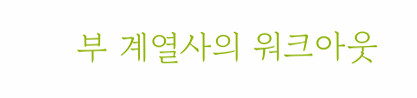부 계열사의 워크아웃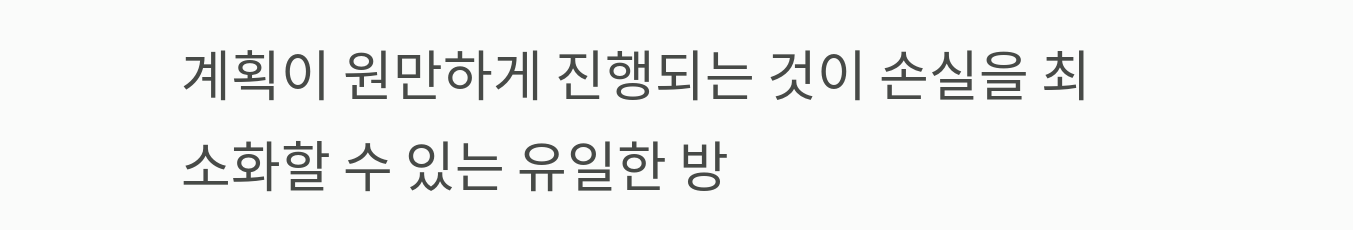계획이 원만하게 진행되는 것이 손실을 최소화할 수 있는 유일한 방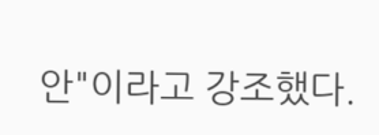안"이라고 강조했다.